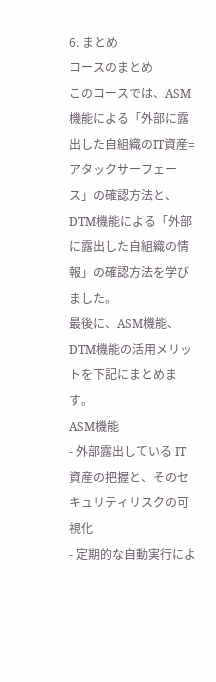6. まとめ
コースのまとめ
このコースでは、ASM機能による「外部に露出した自組織のIT資産=アタックサーフェース」の確認方法と、DTM機能による「外部に露出した自組織の情報」の確認方法を学びました。
最後に、ASM機能、DTM機能の活用メリットを下記にまとめます。
ASM機能
- 外部露出している IT 資産の把握と、そのセキュリティリスクの可視化
- 定期的な自動実行によ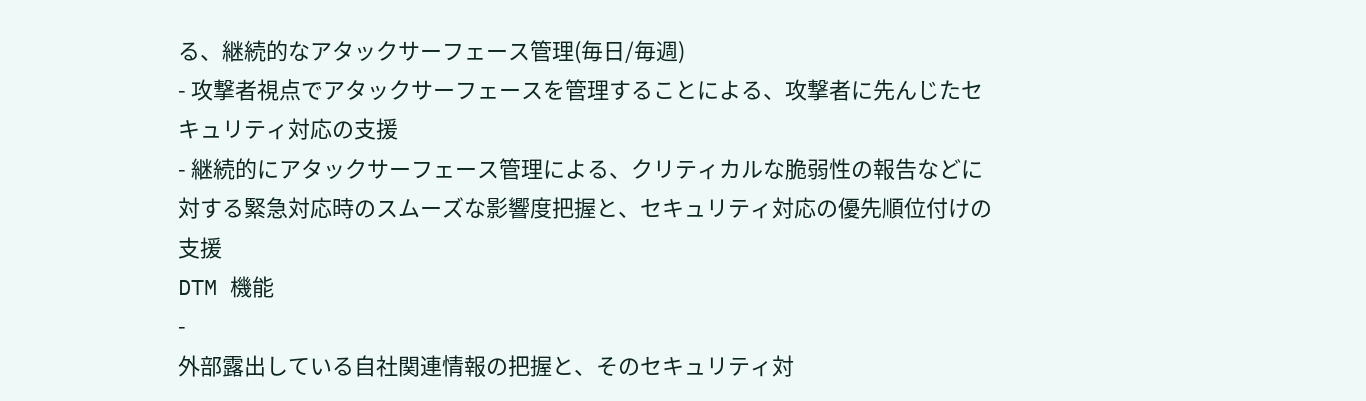る、継続的なアタックサーフェース管理(毎日/毎週)
- 攻撃者視点でアタックサーフェースを管理することによる、攻撃者に先んじたセキュリティ対応の支援
- 継続的にアタックサーフェース管理による、クリティカルな脆弱性の報告などに対する緊急対応時のスムーズな影響度把握と、セキュリティ対応の優先順位付けの支援
DTM 機能
-
外部露出している自社関連情報の把握と、そのセキュリティ対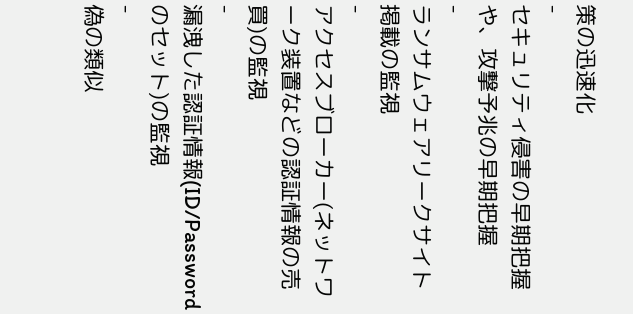策の迅速化
-
セキュリティ侵害の早期把握や、攻撃予兆の早期把握
-
ランサムウェアリークサイト掲載の監視
-
アクセスブローカー(ネットワーク装置などの認証情報の売買)の監視
-
漏洩した認証情報(ID/Passwordのセット)の監視
-
偽の類似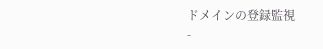ドメインの登録監視
-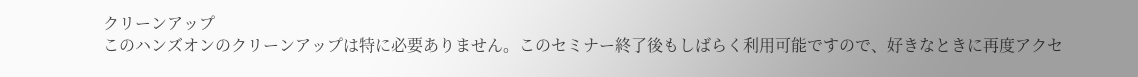クリーンアップ
このハンズオンのクリーンアップは特に必要ありません。このセミナー終了後もしばらく利用可能ですので、好きなときに再度アクセ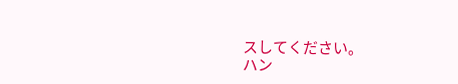スしてください。
ハン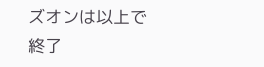ズオンは以上で終了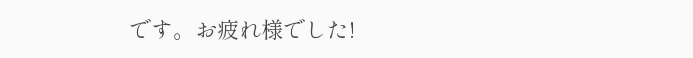です。お疲れ様でした!